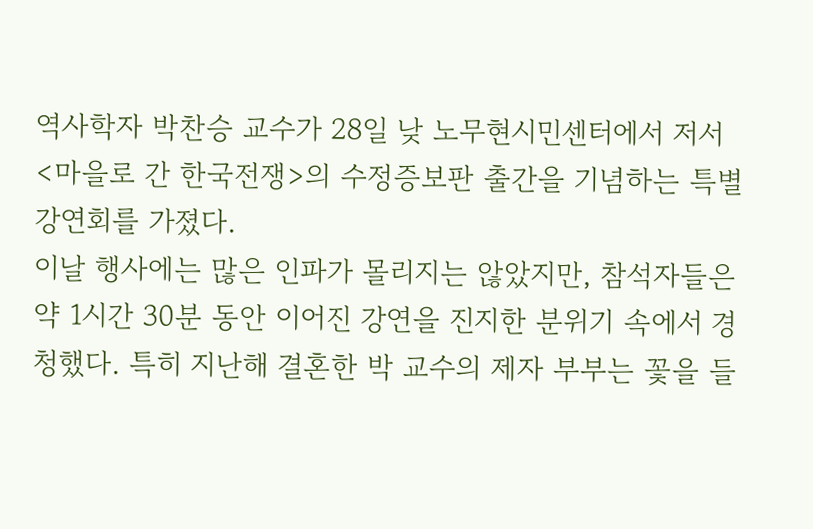역사학자 박찬승 교수가 28일 낮 노무현시민센터에서 저서 <마을로 간 한국전쟁>의 수정증보판 출간을 기념하는 특별 강연회를 가졌다.
이날 행사에는 많은 인파가 몰리지는 않았지만, 참석자들은 약 1시간 30분 동안 이어진 강연을 진지한 분위기 속에서 경청했다. 특히 지난해 결혼한 박 교수의 제자 부부는 꽃을 들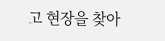고 현장을 찾아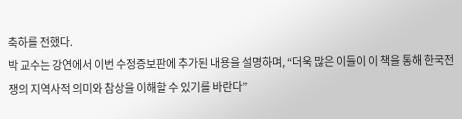축하를 전했다.
박 교수는 강연에서 이번 수정증보판에 추가된 내용을 설명하며, “더욱 많은 이들이 이 책을 통해 한국전쟁의 지역사적 의미와 참상을 이해할 수 있기를 바란다”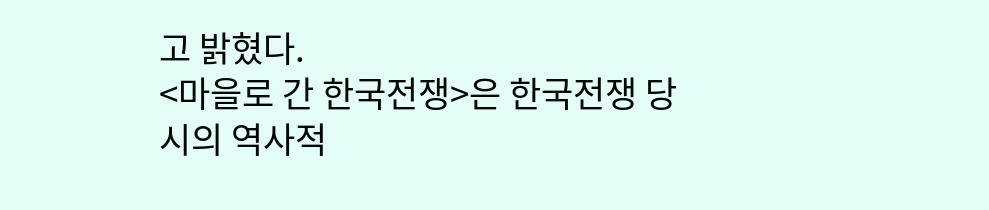고 밝혔다.
<마을로 간 한국전쟁>은 한국전쟁 당시의 역사적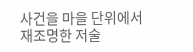사건을 마을 단위에서 재조명한 저술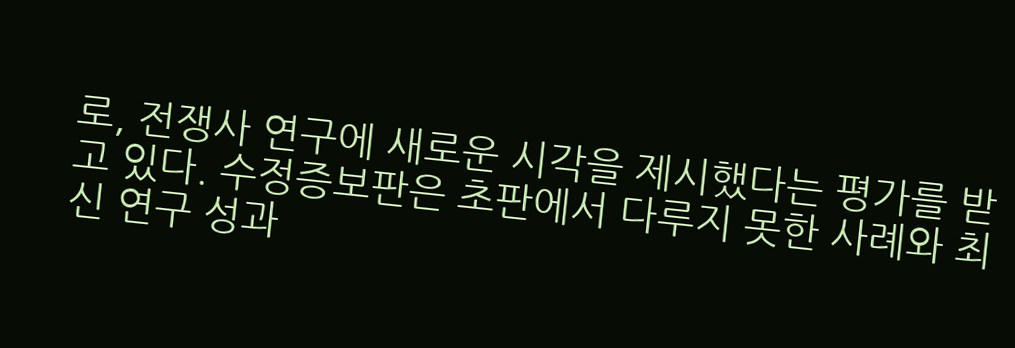로, 전쟁사 연구에 새로운 시각을 제시했다는 평가를 받고 있다. 수정증보판은 초판에서 다루지 못한 사례와 최신 연구 성과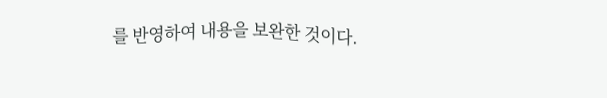를 반영하여 내용을 보완한 것이다.